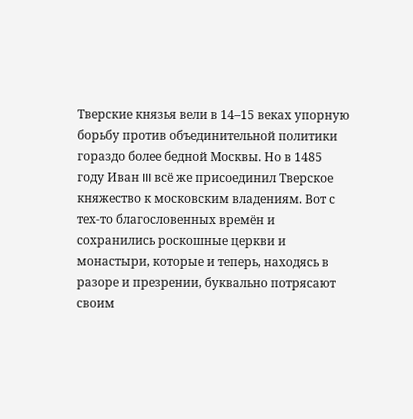Тверские князья вели в 14–15 веках упорную борьбу против объединительной политики гораздо более бедной Москвы. Но в 1485 году Иван III всё же присоединил Тверское княжество к московским владениям. Вот с тех-то благословенных времён и сохранились роскошные церкви и монастыри, которые и теперь, находясь в разоре и презрении, буквально потрясают своим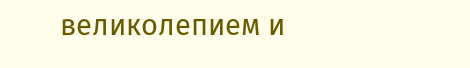великолепием и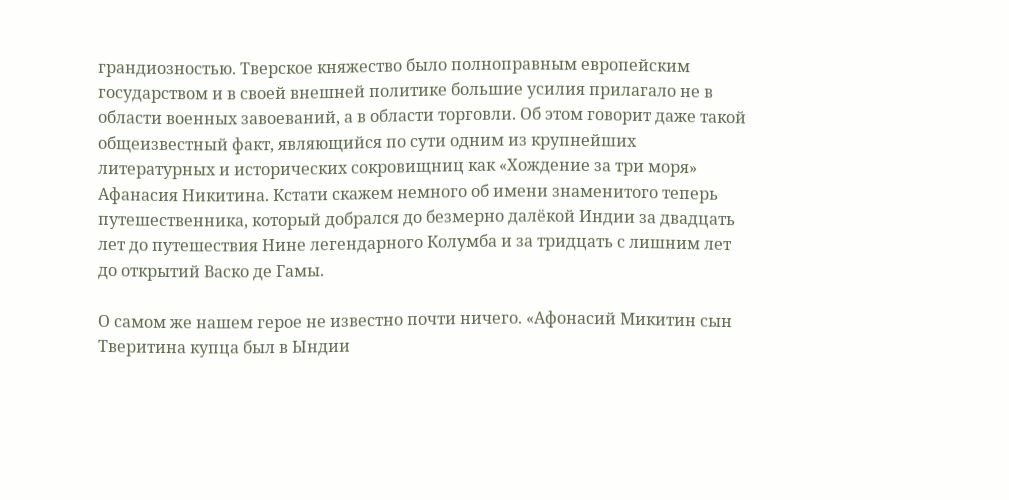грандиозностью. Тверское княжество было полноправным европейским государством и в своей внешней политике большие усилия прилагало не в области военных завоеваний, а в области торговли. Об этом говорит даже такой общеизвестный факт, являющийся по сути одним из крупнейших литературных и исторических сокровищниц как «Хождение за три моря» Афанасия Никитина. Кстати скажем немного об имени знаменитого теперь путешественника, который добрался до безмерно далёкой Индии за двадцать лет до путешествия Нине легендарного Колумба и за тридцать с лишним лет до открытий Васко де Гамы.

О самом же нашем герое не известно почти ничего. «Афонасий Микитин сын Тверитина купца был в Ындии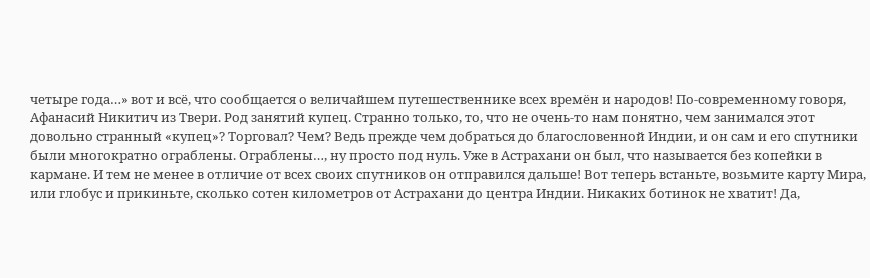четыре года…» вот и всё, что сообщается о величайшем путешественнике всех времён и народов! По-современному говоря, Афанасий Никитич из Твери. Род занятий купец. Странно только, то, что не очень-то нам понятно, чем занимался этот довольно странный «купец»? Торговал? Чем? Ведь прежде чем добраться до благословенной Индии, и он сам и его спутники были многократно ограблены. Ограблены…, ну просто под нуль. Уже в Астрахани он был, что называется без копейки в кармане. И тем не менее в отличие от всех своих спутников он отправился дальше! Вот теперь встаньте, возьмите карту Мира, или глобус и прикиньте, сколько сотен километров от Астрахани до центра Индии. Никаких ботинок не хватит! Да,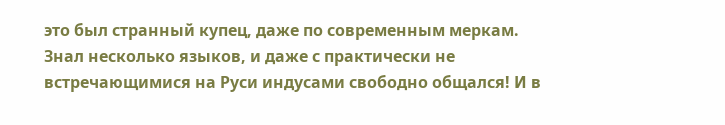это был странный купец, даже по современным меркам. Знал несколько языков, и даже с практически не встречающимися на Руси индусами свободно общался! И в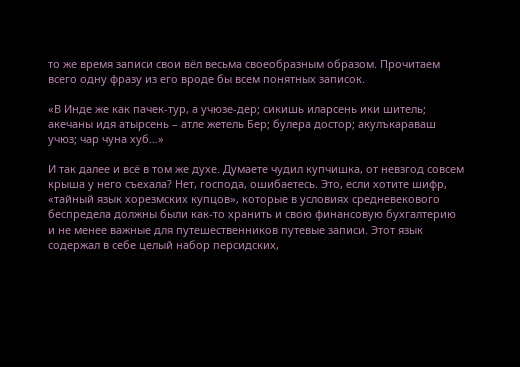то же время записи свои вёл весьма своеобразным образом. Прочитаем всего одну фразу из его вроде бы всем понятных записок.

«В Инде же как пачек-тур, а учюзе-дер; сикишь иларсень ики шитель; акечаны идя атырсень – атле жетель Бер; булера достор; акулъкараваш учюз; чар чуна хуб…»

И так далее и всё в том же духе. Думаете чудил купчишка, от невзгод совсем крыша у него съехала? Нет, господа, ошибаетесь. Это, если хотите шифр, «тайный язык хорезмских купцов», которые в условиях средневекового беспредела должны были как-то хранить и свою финансовую бухгалтерию и не менее важные для путешественников путевые записи. Этот язык содержал в себе целый набор персидских,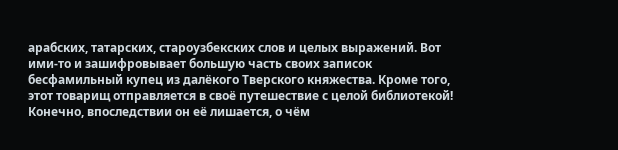арабских, татарских, староузбекских слов и целых выражений. Вот ими-то и зашифровывает большую часть своих записок бесфамильный купец из далёкого Тверского княжества. Кроме того, этот товарищ отправляется в своё путешествие с целой библиотекой! Конечно, впоследствии он её лишается, о чём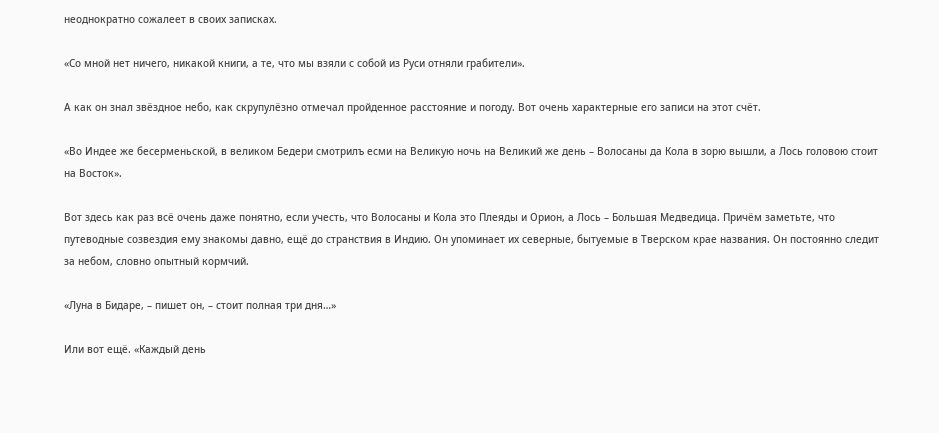неоднократно сожалеет в своих записках.

«Со мной нет ничего, никакой книги, а те, что мы взяли с собой из Руси отняли грабители».

А как он знал звёздное небо, как скрупулёзно отмечал пройденное расстояние и погоду. Вот очень характерные его записи на этот счёт.

«Во Индее же бесерменьской, в великом Бедери смотрилъ есми на Великую ночь на Великий же день – Волосаны да Кола в зорю вышли, а Лось головою стоит на Восток».

Вот здесь как раз всё очень даже понятно, если учесть, что Волосаны и Кола это Плеяды и Орион, а Лось – Большая Медведица. Причём заметьте, что путеводные созвездия ему знакомы давно, ещё до странствия в Индию. Он упоминает их северные, бытуемые в Тверском крае названия. Он постоянно следит за небом, словно опытный кормчий.

«Луна в Бидаре, – пишет он, – стоит полная три дня…»

Или вот ещё. «Каждый день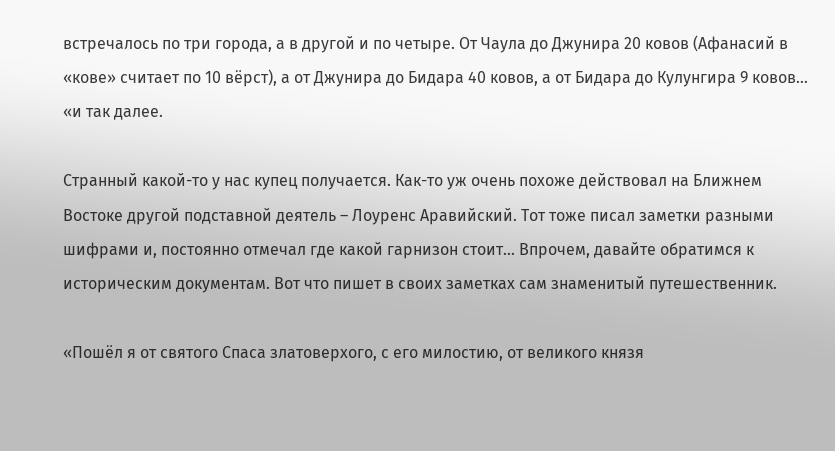встречалось по три города, а в другой и по четыре. От Чаула до Джунира 20 ковов (Афанасий в «кове» считает по 10 вёрст), а от Джунира до Бидара 40 ковов, а от Бидара до Кулунгира 9 ковов… «и так далее.

Странный какой-то у нас купец получается. Как-то уж очень похоже действовал на Ближнем Востоке другой подставной деятель – Лоуренс Аравийский. Тот тоже писал заметки разными шифрами и, постоянно отмечал где какой гарнизон стоит… Впрочем, давайте обратимся к историческим документам. Вот что пишет в своих заметках сам знаменитый путешественник.

«Пошёл я от святого Спаса златоверхого, с его милостию, от великого князя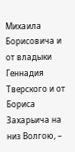Михаила Борисовича и от владыки Геннадия Тверского и от Бориса Захарьича на низ Волгою, –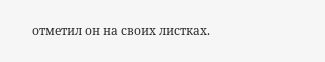отметил он на своих листках.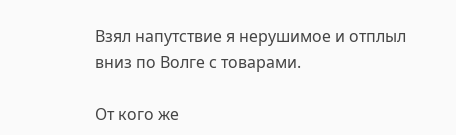Взял напутствие я нерушимое и отплыл вниз по Волге с товарами.

От кого же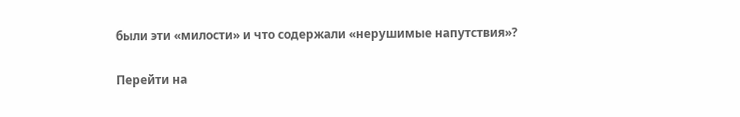были эти «милости» и что содержали «нерушимые напутствия»?

Перейти на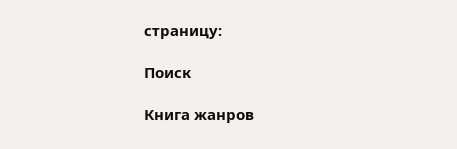страницу:

Поиск

Книга жанров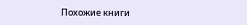Похожие книги